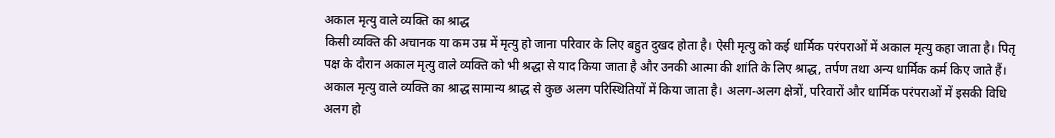अकाल मृत्यु वाले व्यक्ति का श्राद्ध
किसी व्यक्ति की अचानक या कम उम्र में मृत्यु हो जाना परिवार के लिए बहुत दुखद होता है। ऐसी मृत्यु को कई धार्मिक परंपराओं में अकाल मृत्यु कहा जाता है। पितृ पक्ष के दौरान अकाल मृत्यु वाले व्यक्ति को भी श्रद्धा से याद किया जाता है और उनकी आत्मा की शांति के लिए श्राद्ध, तर्पण तथा अन्य धार्मिक कर्म किए जाते हैं।
अकाल मृत्यु वाले व्यक्ति का श्राद्ध सामान्य श्राद्ध से कुछ अलग परिस्थितियों में किया जाता है। अलग-अलग क्षेत्रों, परिवारों और धार्मिक परंपराओं में इसकी विधि अलग हो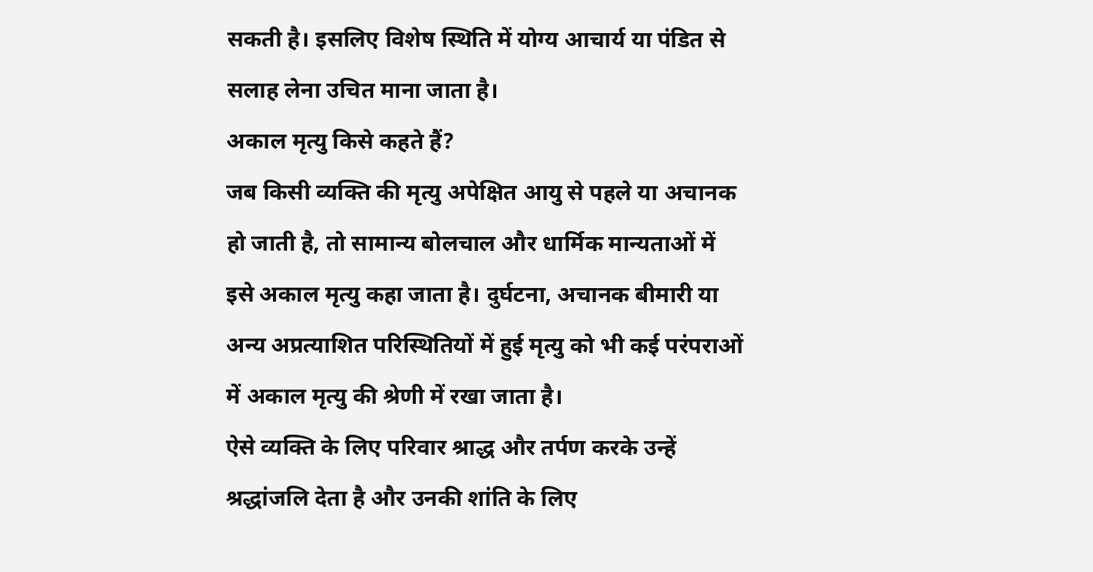सकती है। इसलिए विशेष स्थिति में योग्य आचार्य या पंडित से सलाह लेना उचित माना जाता है।
अकाल मृत्यु किसे कहते हैं?
जब किसी व्यक्ति की मृत्यु अपेक्षित आयु से पहले या अचानक हो जाती है, तो सामान्य बोलचाल और धार्मिक मान्यताओं में इसे अकाल मृत्यु कहा जाता है। दुर्घटना, अचानक बीमारी या अन्य अप्रत्याशित परिस्थितियों में हुई मृत्यु को भी कई परंपराओं में अकाल मृत्यु की श्रेणी में रखा जाता है।
ऐसे व्यक्ति के लिए परिवार श्राद्ध और तर्पण करके उन्हें श्रद्धांजलि देता है और उनकी शांति के लिए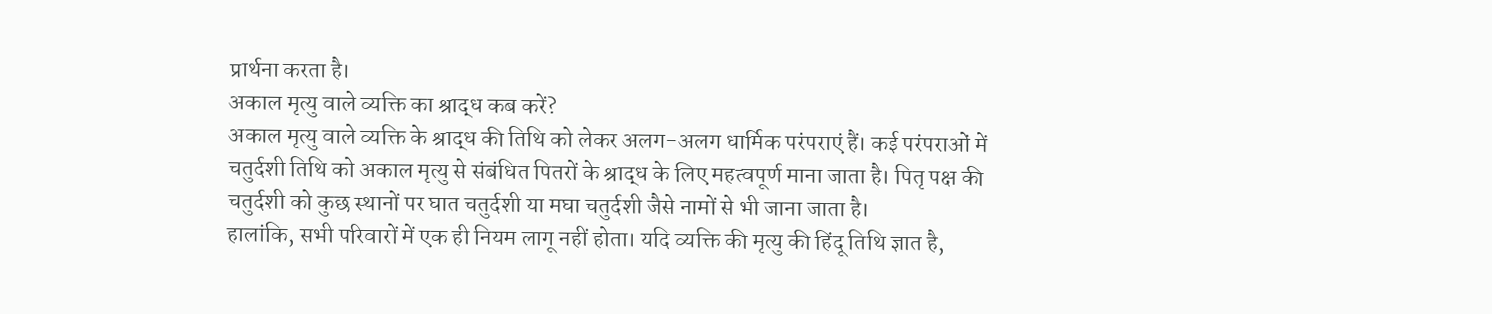प्रार्थना करता है।
अकाल मृत्यु वाले व्यक्ति का श्राद्ध कब करें?
अकाल मृत्यु वाले व्यक्ति के श्राद्ध की तिथि को लेकर अलग-अलग धार्मिक परंपराएं हैं। कई परंपराओं में चतुर्दशी तिथि को अकाल मृत्यु से संबंधित पितरों के श्राद्ध के लिए महत्वपूर्ण माना जाता है। पितृ पक्ष की चतुर्दशी को कुछ स्थानों पर घात चतुर्दशी या मघा चतुर्दशी जैसे नामों से भी जाना जाता है।
हालांकि, सभी परिवारों में एक ही नियम लागू नहीं होता। यदि व्यक्ति की मृत्यु की हिंदू तिथि ज्ञात है,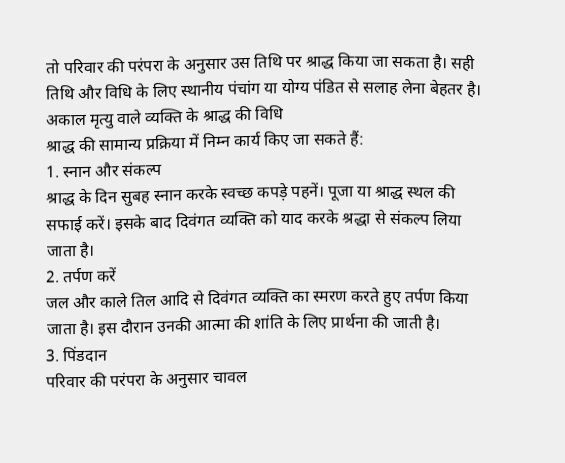तो परिवार की परंपरा के अनुसार उस तिथि पर श्राद्ध किया जा सकता है। सही तिथि और विधि के लिए स्थानीय पंचांग या योग्य पंडित से सलाह लेना बेहतर है।
अकाल मृत्यु वाले व्यक्ति के श्राद्ध की विधि
श्राद्ध की सामान्य प्रक्रिया में निम्न कार्य किए जा सकते हैं:
1. स्नान और संकल्प
श्राद्ध के दिन सुबह स्नान करके स्वच्छ कपड़े पहनें। पूजा या श्राद्ध स्थल की सफाई करें। इसके बाद दिवंगत व्यक्ति को याद करके श्रद्धा से संकल्प लिया जाता है।
2. तर्पण करें
जल और काले तिल आदि से दिवंगत व्यक्ति का स्मरण करते हुए तर्पण किया जाता है। इस दौरान उनकी आत्मा की शांति के लिए प्रार्थना की जाती है।
3. पिंडदान
परिवार की परंपरा के अनुसार चावल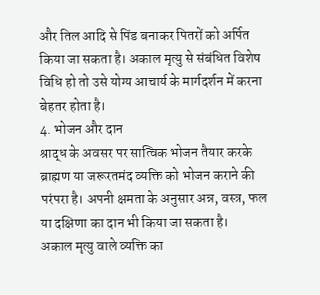और तिल आदि से पिंड बनाकर पितरों को अर्पित किया जा सकता है। अकाल मृत्यु से संबंधित विशेष विधि हो तो उसे योग्य आचार्य के मार्गदर्शन में करना बेहतर होता है।
4. भोजन और दान
श्राद्ध के अवसर पर सात्विक भोजन तैयार करके ब्राह्मण या जरूरतमंद व्यक्ति को भोजन कराने की परंपरा है। अपनी क्षमता के अनुसार अन्न, वस्त्र, फल या दक्षिणा का दान भी किया जा सकता है।
अकाल मृत्यु वाले व्यक्ति का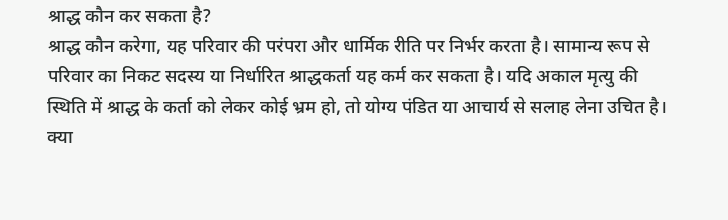श्राद्ध कौन कर सकता है?
श्राद्ध कौन करेगा, यह परिवार की परंपरा और धार्मिक रीति पर निर्भर करता है। सामान्य रूप से परिवार का निकट सदस्य या निर्धारित श्राद्धकर्ता यह कर्म कर सकता है। यदि अकाल मृत्यु की स्थिति में श्राद्ध के कर्ता को लेकर कोई भ्रम हो, तो योग्य पंडित या आचार्य से सलाह लेना उचित है।
क्या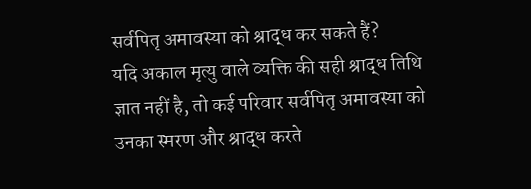सर्वपितृ अमावस्या को श्राद्ध कर सकते हैं?
यदि अकाल मृत्यु वाले व्यक्ति की सही श्राद्ध तिथि ज्ञात नहीं है, तो कई परिवार सर्वपितृ अमावस्या को उनका स्मरण और श्राद्ध करते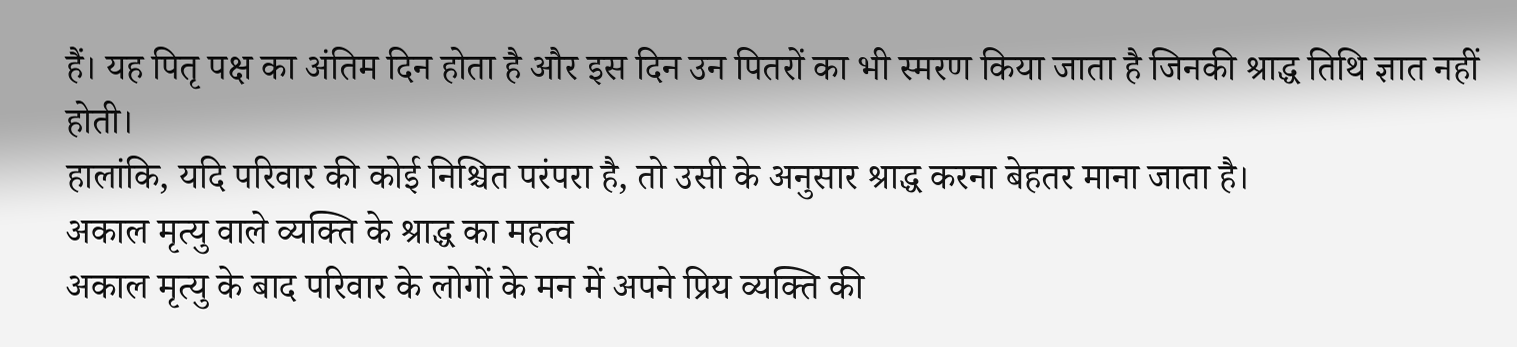हैं। यह पितृ पक्ष का अंतिम दिन होता है और इस दिन उन पितरों का भी स्मरण किया जाता है जिनकी श्राद्ध तिथि ज्ञात नहीं होती।
हालांकि, यदि परिवार की कोई निश्चित परंपरा है, तो उसी के अनुसार श्राद्ध करना बेहतर माना जाता है।
अकाल मृत्यु वाले व्यक्ति के श्राद्ध का महत्व
अकाल मृत्यु के बाद परिवार के लोगों के मन में अपने प्रिय व्यक्ति की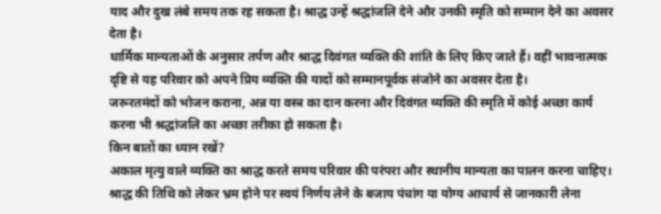याद और दुख लंबे समय तक रह सकता है। श्राद्ध उन्हें श्रद्धांजलि देने और उनकी स्मृति को सम्मान देने का अवसर देता है।
धार्मिक मान्यताओं के अनुसार तर्पण और श्राद्ध दिवंगत व्यक्ति की शांति के लिए किए जाते हैं। वहीं भावनात्मक दृष्टि से यह परिवार को अपने प्रिय व्यक्ति की यादों को सम्मानपूर्वक संजोने का अवसर देता है।
जरूरतमंदों को भोजन कराना, अन्न या वस्त्र का दान करना और दिवंगत व्यक्ति की स्मृति में कोई अच्छा कार्य करना भी श्रद्धांजलि का अच्छा तरीका हो सकता है।
किन बातों का ध्यान रखें?
अकाल मृत्यु वाले व्यक्ति का श्राद्ध करते समय परिवार की परंपरा और स्थानीय मान्यता का पालन करना चाहिए। श्राद्ध की तिथि को लेकर भ्रम होने पर स्वयं निर्णय लेने के बजाय पंचांग या योग्य आचार्य से जानकारी लेना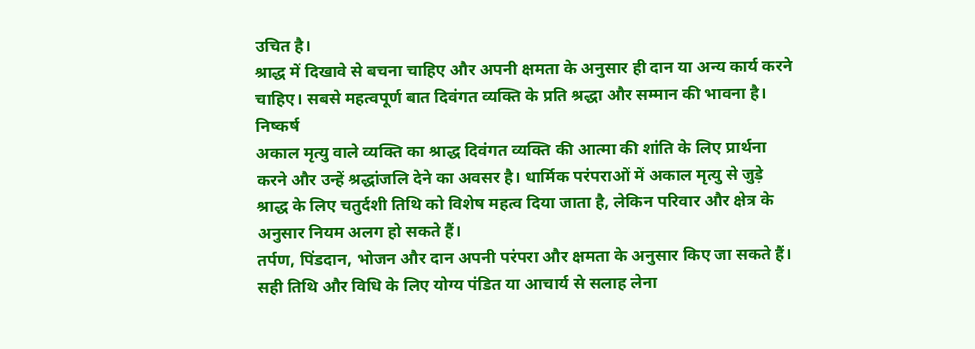उचित है।
श्राद्ध में दिखावे से बचना चाहिए और अपनी क्षमता के अनुसार ही दान या अन्य कार्य करने चाहिए। सबसे महत्वपूर्ण बात दिवंगत व्यक्ति के प्रति श्रद्धा और सम्मान की भावना है।
निष्कर्ष
अकाल मृत्यु वाले व्यक्ति का श्राद्ध दिवंगत व्यक्ति की आत्मा की शांति के लिए प्रार्थना करने और उन्हें श्रद्धांजलि देने का अवसर है। धार्मिक परंपराओं में अकाल मृत्यु से जुड़े श्राद्ध के लिए चतुर्दशी तिथि को विशेष महत्व दिया जाता है, लेकिन परिवार और क्षेत्र के अनुसार नियम अलग हो सकते हैं।
तर्पण, पिंडदान, भोजन और दान अपनी परंपरा और क्षमता के अनुसार किए जा सकते हैं। सही तिथि और विधि के लिए योग्य पंडित या आचार्य से सलाह लेना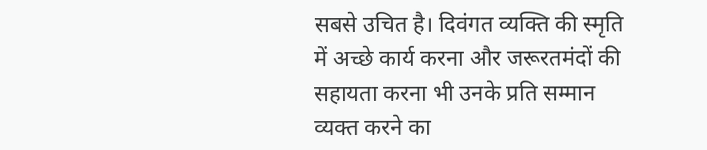सबसे उचित है। दिवंगत व्यक्ति की स्मृति में अच्छे कार्य करना और जरूरतमंदों की सहायता करना भी उनके प्रति सम्मान व्यक्त करने का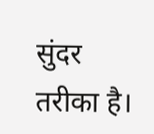सुंदर तरीका है।